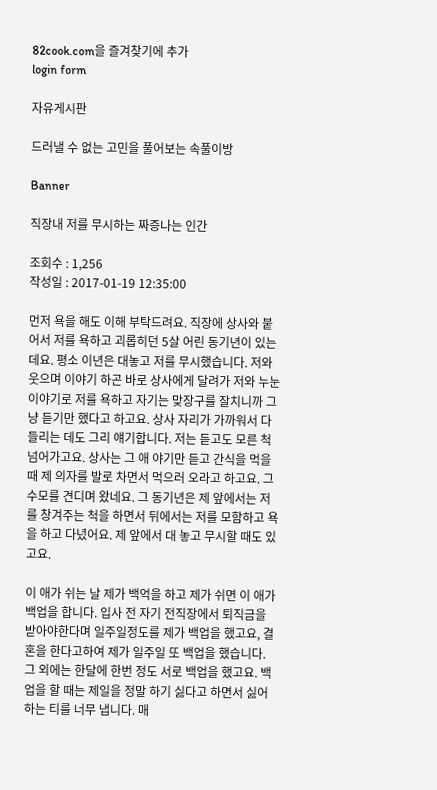82cook.com을 즐겨찾기에 추가
login form

자유게시판

드러낼 수 없는 고민을 풀어보는 속풀이방

Banner

직장내 저를 무시하는 짜증나는 인간

조회수 : 1,256
작성일 : 2017-01-19 12:35:00

먼저 욕을 해도 이해 부탁드려요. 직장에 상사와 붙어서 저를 욕하고 괴롭히던 5살 어린 동기년이 있는데요. 평소 이년은 대놓고 저를 무시했습니다. 저와 웃으며 이야기 하곤 바로 상사에게 달려가 저와 누눈 이야기로 저를 욕하고 자기는 맞장구를 잘치니까 그냥 듣기만 했다고 하고요. 상사 자리가 가까워서 다 들리는 데도 그리 얘기합니다. 저는 듣고도 모른 척 넘어가고요. 상사는 그 애 야기만 듣고 간식을 먹을 때 제 의자를 발로 차면서 먹으러 오라고 하고요. 그 수모를 견디며 왔네요. 그 동기년은 제 앞에서는 저를 창겨주는 척을 하면서 뒤에서는 저를 모함하고 욕을 하고 다녔어요. 제 앞에서 대 놓고 무시할 때도 있고요.

이 애가 쉬는 날 제가 백억을 하고 제가 쉬면 이 애가 백업을 합니다. 입사 전 자기 전직장에서 퇴직금을 받아야한다며 일주일정도를 제가 백업을 했고요, 결혼을 한다고하여 제가 일주일 또 백업을 했습니다. 그 외에는 한달에 한번 정도 서로 백업을 했고요. 백업을 할 때는 제일을 정말 하기 싫다고 하면서 싫어하는 티를 너무 냅니다. 매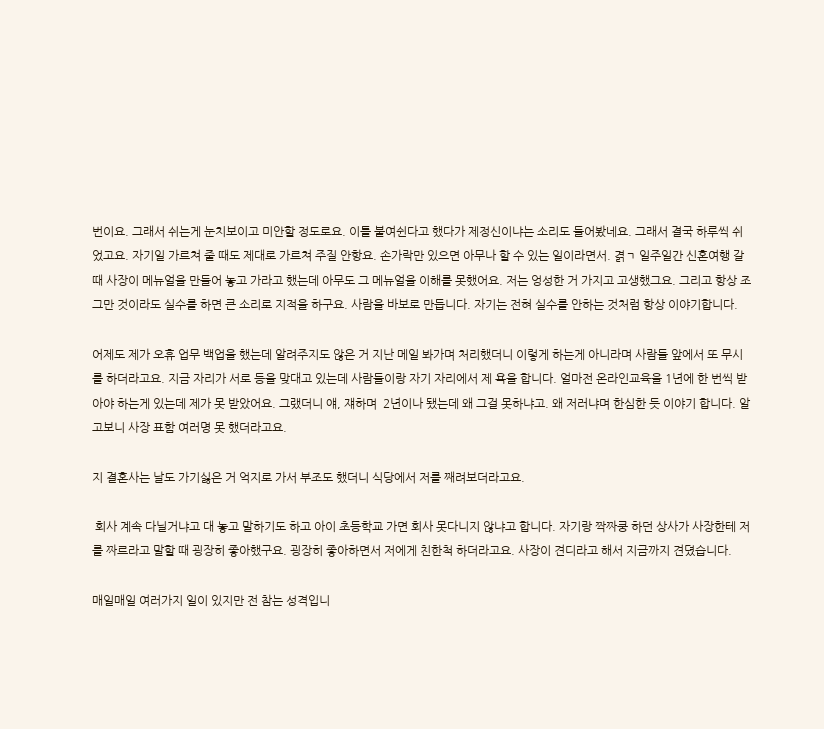번이요. 그래서 쉬는게 눈치보이고 미안할 정도로요. 이틀 붙여쉰다고 했다가 제정신이냐는 소리도 들어봤네요. 그래서 결국 하루씩 쉬었고요. 자기일 가르쳐 줄 때도 제대로 가르쳐 주질 안항요. 손가락만 있으면 아무나 할 수 있는 일이라면서. 겱ㄱ 일주일간 신혼여행 갈 때 사장이 메뉴얼을 만들어 놓고 가라고 했는데 아무도 그 메뉴얼을 이해를 못했어요. 저는 엉성한 거 가지고 고생했그요. 그리고 항상 조그만 것이라도 실수를 하면 큰 소리로 지적을 하구요. 사람을 바보로 만듭니다. 자기는 전혀 실수를 안하는 것처럼 항상 이야기합니다.

어제도 제가 오휴 업무 백업을 했는데 알려주지도 않은 거 지난 메일 봐가며 처리했더니 이렇게 하는게 아니라며 사람들 앞에서 또 무시를 하더라고요. 지금 자리가 서로 등을 맞대고 있는데 사람들이랑 자기 자리에서 제 욕을 합니다. 얼마전 온라인교육을 1년에 한 번씩 받아야 하는게 있는데 제가 못 받았어요. 그랬더니 얘, 쟤하며  2년이나 됐는데 왜 그걸 못하냐고. 왜 저러냐며 한심한 듯 이야기 합니다. 알고보니 사장 표함 여러명 못 했더라고요.

지 결혼사는 날도 가기싫은 거 억지로 가서 부조도 했더니 식당에서 저를 째려보더라고요.

 회사 계속 다닐거냐고 대 놓고 말하기도 하고 아이 초등학교 가면 회사 못다니지 않냐고 합니다. 자기랑 짝짜쿵 하던 상사가 사장한테 저를 짜르라고 말할 때 굉장히 좋아했구요. 굉장히 좋아하면서 저에게 친한척 하더라고요. 사장이 견디라고 해서 지금까지 견뎠습니다.

매일매일 여러가지 일이 있지만 전 참는 성격입니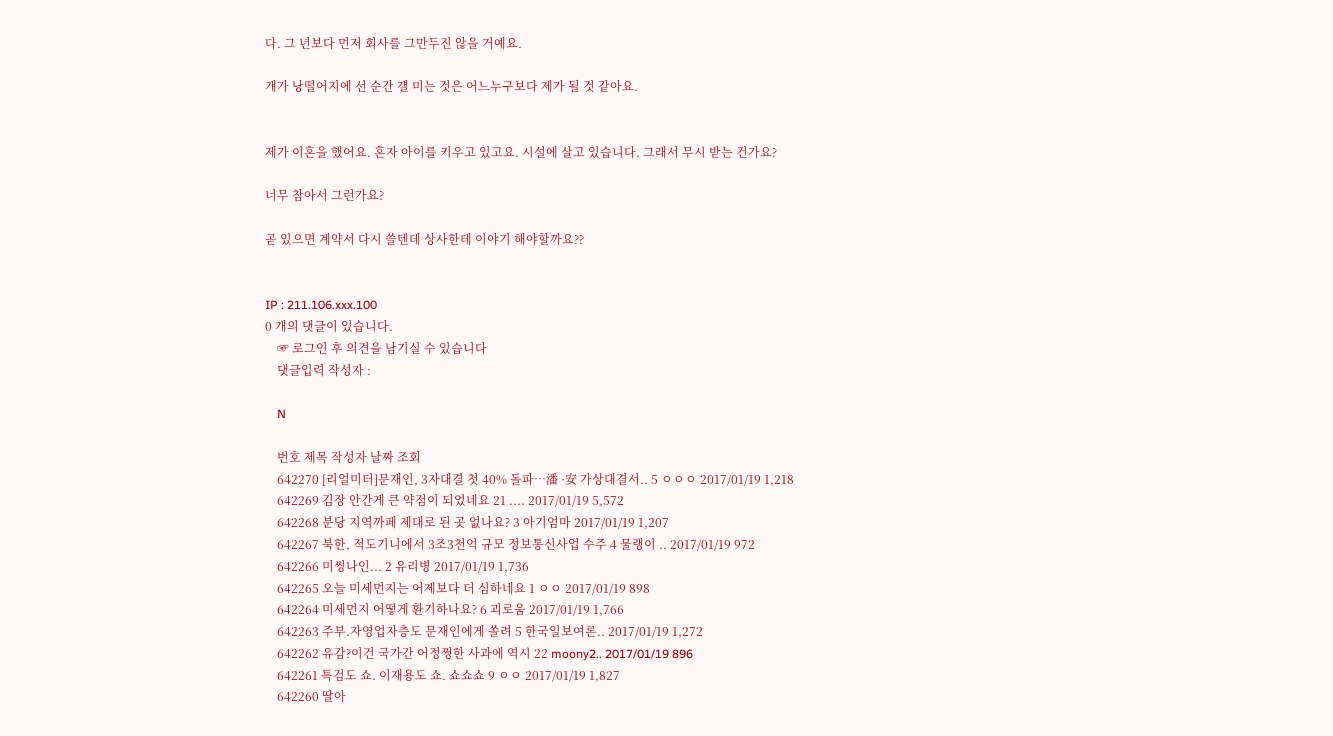다. 그 년보다 먼저 회사를 그만두진 않을 거예요.

걔가 낭떨어지에 선 순간 걜 미는 것은 어느누구보다 제가 될 것 같아요.


제가 이혼을 했어요. 혼자 아이를 키우고 있고요. 시설에 살고 있습니다. 그래서 무시 받는 건가요?

너무 참아서 그런가요?

곧 있으면 계약서 다시 쓸텐데 상사한테 이야기 해야할까요??


IP : 211.106.xxx.100
0 개의 댓글이 있습니다.
    ☞ 로그인 후 의견을 남기실 수 있습니다
    댓글입력 작성자 :

    N

    번호 제목 작성자 날짜 조회
    642270 [리얼미터]문재인, 3자대결 첫 40% 돌파…潘 ·安 가상대결서.. 5 ㅇㅇㅇ 2017/01/19 1,218
    642269 김장 안간게 큰 약점이 되었네요 21 .... 2017/01/19 5,572
    642268 분당 지역까페 제대로 된 곳 없나요? 3 아기엄마 2017/01/19 1,207
    642267 북한, 적도기니에서 3조3천억 규모 정보통신사업 수주 4 물랭이 .. 2017/01/19 972
    642266 미씽나인... 2 유리병 2017/01/19 1,736
    642265 오늘 미세먼지는 어제보다 더 심하네요 1 ㅇㅇ 2017/01/19 898
    642264 미세먼지 어떻게 환기하나요? 6 괴로움 2017/01/19 1,766
    642263 주부.자영업자층도 문재인에게 쏠려 5 한국일보여론.. 2017/01/19 1,272
    642262 유감?이건 국가간 어정쩡한 사과에 역시 22 moony2.. 2017/01/19 896
    642261 특검도 쇼. 이재용도 쇼. 쇼쇼쇼 9 ㅇㅇ 2017/01/19 1,827
    642260 딸아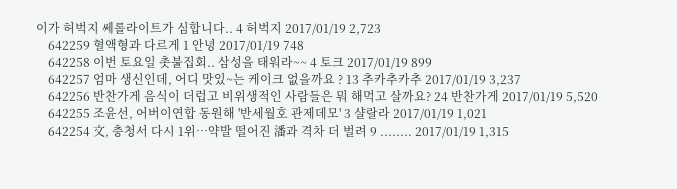이가 허벅지 쎄롤라이트가 심합니다.. 4 허벅지 2017/01/19 2,723
    642259 혈액형과 다르게 1 안녕 2017/01/19 748
    642258 이번 토요일 촛불집회.. 삼성을 태워라~~ 4 토크 2017/01/19 899
    642257 엄마 생신인데, 어디 맛있~는 케이크 없을까요 ? 13 추카추카추 2017/01/19 3,237
    642256 반찬가게 음식이 더럽고 비위생적인 사람들은 뭐 해먹고 살까요? 24 반찬가게 2017/01/19 5,520
    642255 조윤선, 어버이연합 동원해 '반세월호 관제데모' 3 샬랄라 2017/01/19 1,021
    642254 文, 충청서 다시 1위…약발 떨어진 潘과 격차 더 벌려 9 ........ 2017/01/19 1,315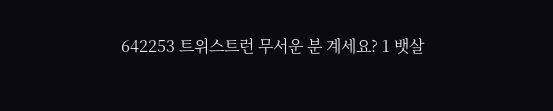642253 트위스트런 무서운 분 계세요? 1 뱃살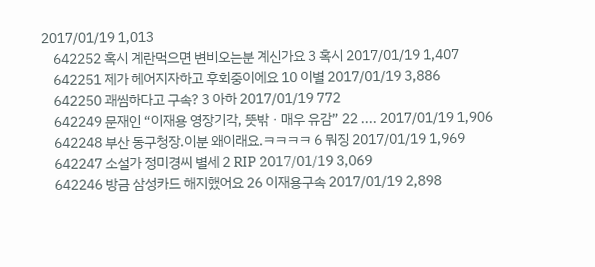2017/01/19 1,013
    642252 혹시 계란먹으면 변비오는분 계신가요 3 혹시 2017/01/19 1,407
    642251 제가 헤어지자하고 후회중이에요 10 이별 2017/01/19 3,886
    642250 괘씸하다고 구속? 3 아하 2017/01/19 772
    642249 문재인 “이재용 영장기각, 뜻밖ㆍ매우 유감” 22 .... 2017/01/19 1,906
    642248 부산 동구청장.이분 왜이래요.ㅋㅋㅋㅋ 6 뭐징 2017/01/19 1,969
    642247 소설가 정미경씨 별세 2 RIP 2017/01/19 3,069
    642246 방금 삼성카드 해지했어요 26 이재용구속 2017/01/19 2,898